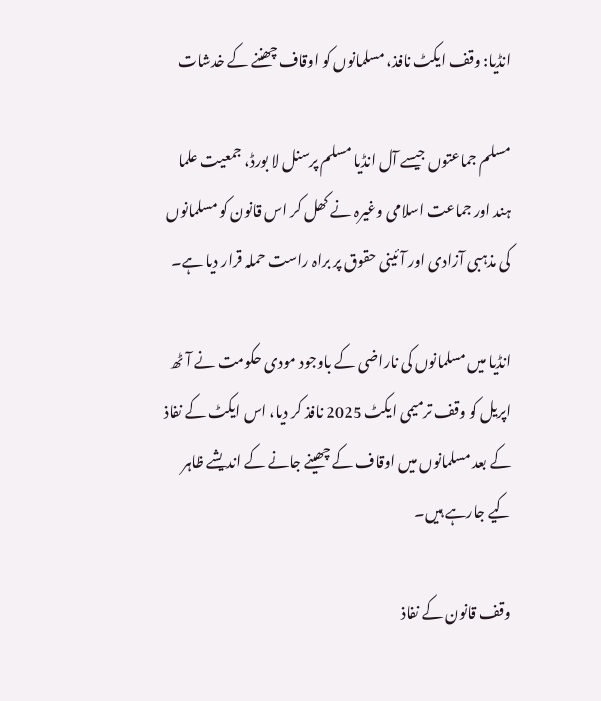انڈیا: وقف ایکٹ نافذ، مسلمانوں کو اوقاف چھننے کے خدشات

مسلم جماعتوں جیسے آل انڈیا مسلم پرسنل لا بورڈ، جمعیت علما ہند اور جماعت اسلامی وغیرہ نے کھل کر اس قانون کو مسلمانوں کی مذہبی آزادی اور آئینی حقوق پر براہ راست حملہ قرار دیا ہے۔

انڈیا میں مسلمانوں کی ناراضی کے باوجود مودی حکومت نے آٹھ اپریل کو وقف ترمیمی ایکٹ 2025 نافذ کر دیا، اس ایکٹ کے نفاذ کے بعد مسلمانوں میں اوقاف کے چھینے جانے کے اندیشے ظاہر کیے جارہے ہیں۔

وقف قانون کے نفاذ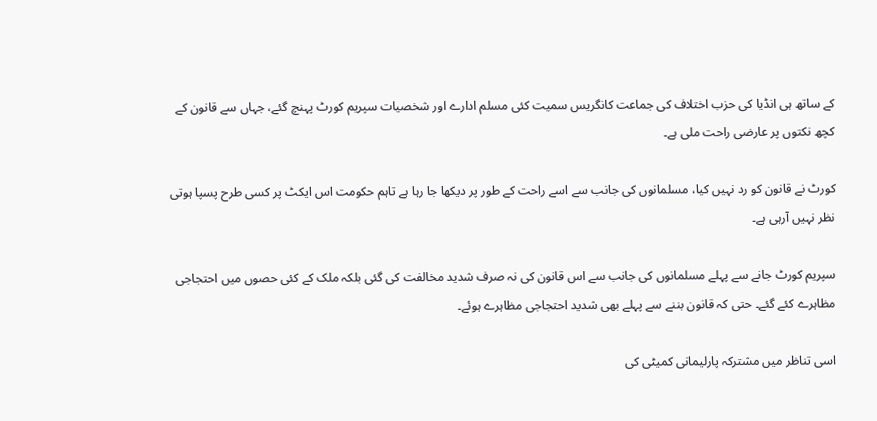کے ساتھ ہی انڈیا کی حزب اختلاف کی جماعت کانگریس سمیت کئی مسلم ادارے اور شخصیات سپریم کورٹ پہنچ گئے، جہاں سے قانون کے کچھ نکتوں پر عارضی راحت ملی ہے۔

کورٹ نے قانون کو رد نہیں کیا، مسلمانوں کی جانب سے اسے راحت کے طور پر دیکھا جا رہا ہے تاہم حکومت اس ایکٹ پر کسی طرح پسپا ہوتی نظر نہیں آرہی ہے۔

سپریم کورٹ جانے سے پہلے مسلمانوں کی جانب سے اس قانون کی نہ صرف شدید مخالفت کی گئی بلکہ ملک کے کئی حصوں میں احتجاجی مظاہرے کئے گئے۔ حتی کہ قانون بننے سے پہلے بھی شدید احتجاجی مظاہرے ہوئے۔

اسی تناظر میں مشترکہ پارلیمانی کمیٹی کی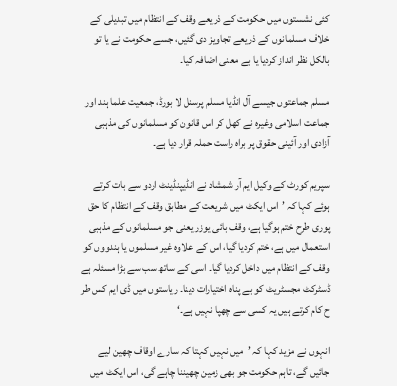کئی نشستوں میں حکومت کے ذریعے وقف کے انتظام میں تبدیلی کے خلاف مسلمانوں کے ذریعے تجاویز دی گئیں، جسے حکومت نے یا تو بالکل نظر انداز کردیا یا بے معنی اضافہ کیا۔

مسلم جماعتوں جیسے آل انڈیا مسلم پرسنل لا بورڈ، جمعیت علما ہند اور جماعت اسلامی وغیرہ نے کھل کر اس قانون کو مسلمانوں کی مذہبی آزادی اور آئینی حقوق پر براہ راست حملہ قرار دیا ہے۔

سپریم کورٹ کے وکیل ایم آر شمشاد نے انڈیپنڈینٹ اردو سے بات کرتے ہوئے کہا کہ ’اس ایکٹ میں شریعت کے مطابق وقف کے انتظام کا حق پوری طرح ختم ہوگیا ہے، وقف بائی یوزر یعنی جو مسلمانوں کے مذہبی استعمال میں ہے، ختم کردیا گیا، اس کے علاوہ غیر مسلموں یا ہندووں کو وقف کے انتظام میں داخل کردیا گیا۔ اسی کے ساتھ سب سے بڑا مسئلہ ہے ڈسٹرکٹ مجسٹریٹ کو بے پناہ اختیارات دینا۔ ریاستوں میں ڈی ایم کس طر ح کام کرتے ہیں یہ کسی سے چھپا نہیں ہے۔‘

انہوں نے مزید کہا کہ ’میں نہیں کہتا کہ سارے اوقاف چھین لیے جائیں گے، تاہم حکومت جو بھی زمین چھیننا چاہے گی، اس ایکٹ میں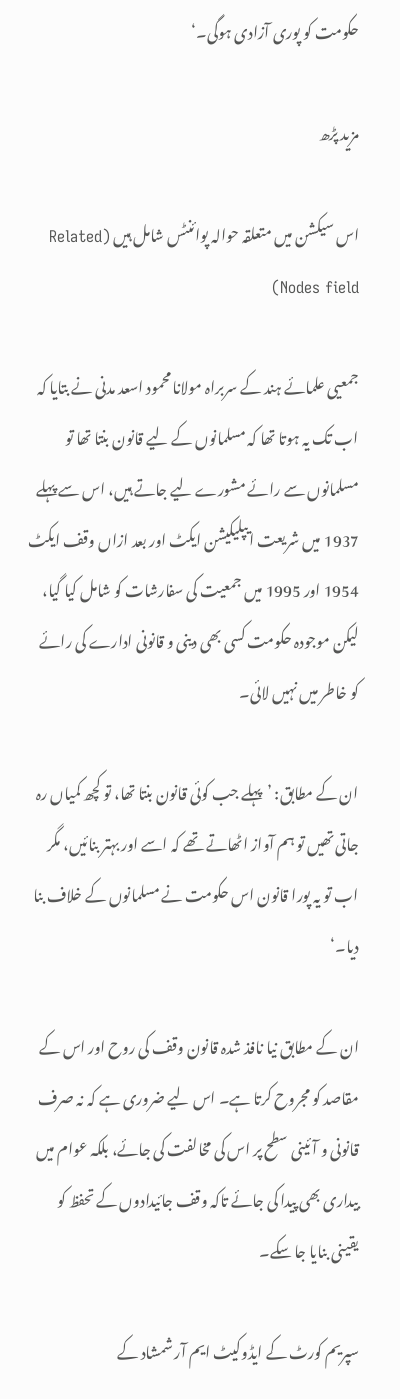حکومت کو پوری آزادی ہوگی۔‘

مزید پڑھ

اس سیکشن میں متعلقہ حوالہ پوائنٹس شامل ہیں (Related Nodes field)

جمعیی علمائے ہند کے سربراہ مولانا محمود اسعد مدنی نے بتایا کہ اب تک یہ ہوتا تھا کہ مسلمانوں کے لیے قانون بنتا تھا تو مسلمانوں سے رائے مشورے لیے جاتے ہیں، اس سے پہلے 1937 میں شریعت ایپلیکیشن ایکٹ اور بعد ازاں وقف ایکٹ 1954 اور 1995 میں جمعیت کی سفارشات کو شامل کیا گیا، لیکن موجودہ حکومت کسی بھی دینی و قانونی ادارے کی رائے کو خاطر میں نہیں لائی۔

ان کے مطابق: ’پہلے جب کوئی قانون بنتا تھا، تو کچھ کمیاں رہ جاتی تھیں تو ہم آواز اٹھاتے تھے کہ اسے اور بہتر بنائیں، مگر اب تو یہ پورا قانون اس حکومت نے مسلمانوں کے خلاف بنا دیا۔‘

ان کے مطابق نیا نافذ شدہ قانون وقف کی روح اور اس کے مقاصد کو مجروح کرتا ہے۔ اس لیے ضروری ہے کہ نہ صرف قانونی و آئینی سطح پر اس کی مخالفت کی جائے، بلکہ عوام میں بیداری بھی پیدا کی جائے تاکہ وقف جائیدادوں کے تحفظ کو یقینی بنایا جا سکے۔

سپریم کورٹ کے ایڈوکیٹ ایم آر شمشاد کے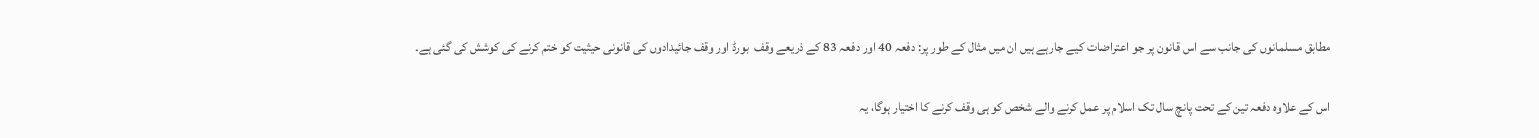مطابق مسلمانوں کی جانب سے اس قانون پر جو اعتراضات کیے جارہے ہیں ان میں مثال کے طور پر: دفعہ 40 اور دفعہ 83 کے ذریعے وقف  بورڈ اور وقف جائیدادوں کی قانونی حیثیت کو ختم کرنے کی کوشش کی گئی ہے۔

اس کے علاوہ دفعہ تین کے تحت پانچ سال تک اسلام پر عمل کرنے والے شخص کو ہی وقف کرنے کا اختیار ہوگا، یہ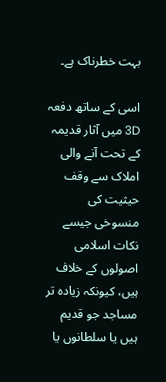بہت خطرناک ہے۔

اسی کے ساتھ دفعہ 3D میں آثار قدیمہ کے تحت آنے والی املاک سے وقف حیثیت کی منسوخی جیسے نکات اسلامی اصولوں کے خلاف ہیں، کیونکہ زیادہ تر مساجد جو قدیم ہیں یا سلطانوں یا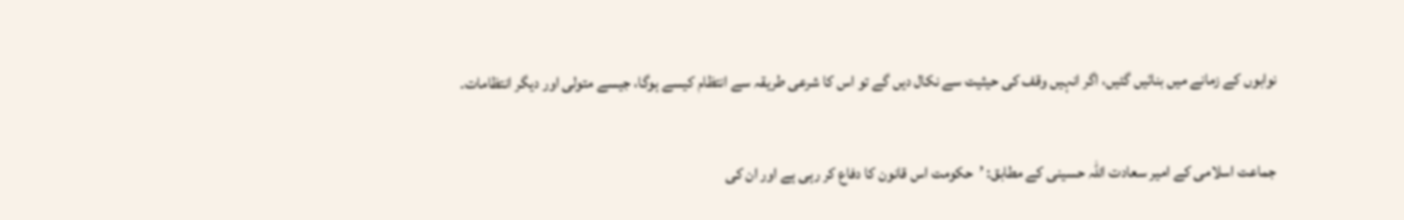نوابوں کے زمانے میں بنائیں گئیں، اگر انہیں وقف کی حیثیت سے نکال دیں گے تو اس کا شرعی طریقہ سے انتظام کیسے ہوگا، جیسے متولی اور دیگر انتظامات۔

جماعت اسلامی کے امیر سعادت اللہ حسینی کے مطابق: ’حکومت اس قانون کا دفاع کر رہی ہے اور ان کی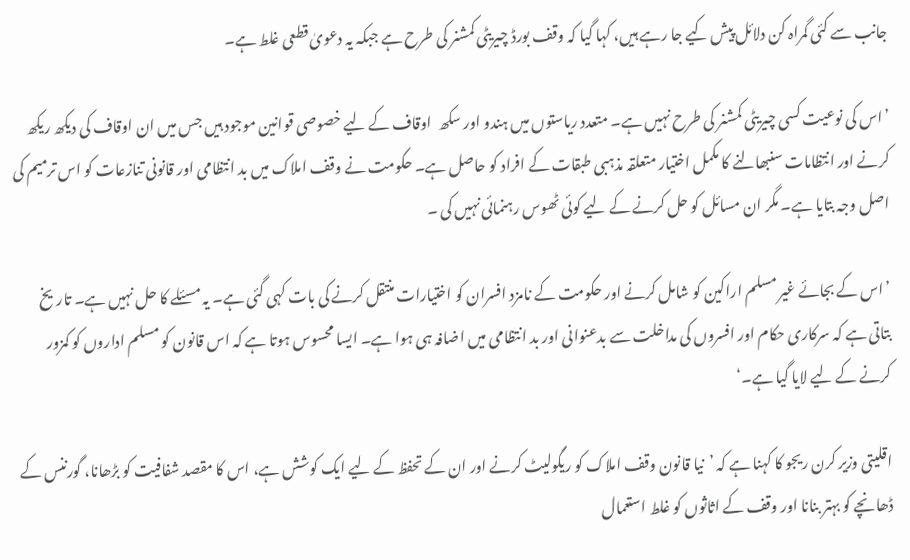جانب سے کئی گمراہ کن دلائل پیش کیے جا رہے ہیں، کہا گیا کہ وقف بورڈ چیریٹی کمشنر کی طرح ہے جبکہ یہ دعویٰ قطعی غلط ہے۔

’اس کی نوعیت کسی چیریٹی کمشنر کی طرح نہیں ہے۔ متعدد ریاستوں میں ہندو اور سکھ  اوقاف کے لیے خصوصی قوانین موجود ہیں جس میں ان اوقاف کی دیکھ ریکھ کرنے اور انتظامات سنبھالنے کا مکمل اختیار متعلقہ مذہبی طبقات کے افراد کو حاصل ہے۔ حکومت نے وقف املاک میں بد انتظامی اور قانونی تنازعات کو اس ترمیم کی اصل وجہ بتایا ہے۔ مگر ان مسائل کو حل کرنے کے لیے کوئی ٹھوس رہنمائی نہیں کی ۔

’اس کے بجائے غیر مسلم اراکین کو شامل کرنے اور حکومت کے نامزد افسران کو اختیارات منتقل کرنے کی بات کہی گئی ہے۔ یہ مسئلے کا حل نہیں ہے۔ تاریخ بتاتی ہے کہ سرکاری حکام اور افسروں کی مداخلت سے بدعنوانی اور بد انتظامی میں اضافہ ہی ہوا ہے۔ ایسا محسوس ہوتا ہے کہ اس قانون کو مسلم اداروں کو کمزور کرنے کے لیے لایا گیا ہے۔‘

اقلیتی وزیر کرن ریجو کا کہنا ہے کہ ’نیا قانون وقف املاک کو ریگولیٹ کرنے اور ان کے تحفظ کے لیے ایک کوشش ہے، اس کا مقصد شفافیت کو بڑھانا، گورننس کے ڈھانچے کو بہتر بنانا اور وقف کے اثاثوں کو غلط استعمال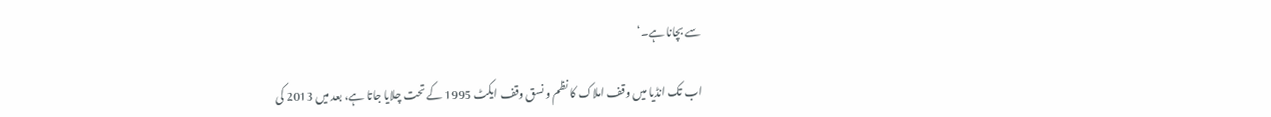سے بچانا ہے۔‘

اب تک انڈیا میں وقف املاک کا نظم و نسق وقف ایکٹ 1995 کے تحت چلایا جاتا ہے، بعد میں 2013 کی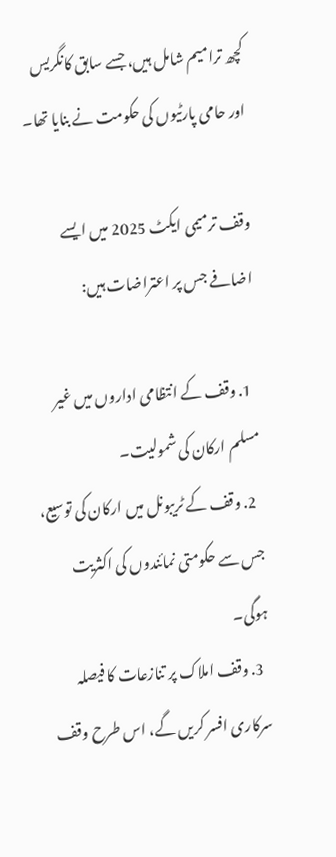کچھ ترامیم شامل ہیں، جسے سابق کانگریس اور حامی پارٹیوں کی حکومت نے بنایا تھا۔

وقف ترمیمی ایکٹ 2025 میں ایسے اضافے جس پر اعتراضات ہیں:

  1. وقف کے انتظامی اداروں میں غیر مسلم ارکان کی شمولیت۔
  2. وقف کے ٹریبونل میں ارکان کی توسیع، جس سے حکومتی نمائندوں کی اکثریت ہوگی۔
  3. وقف املاک پر تنازعات کا فیصلہ سرکاری افسر کریں گے، اس طرح وقف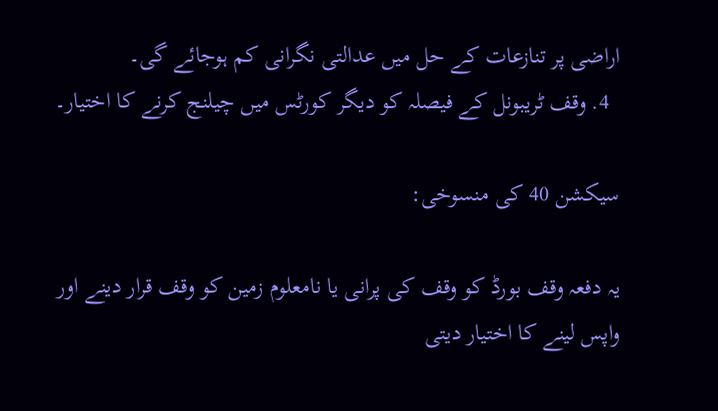اراضی پر تنازعات کے حل میں عدالتی نگرانی کم ہوجائے گی۔
  4. وقف ٹریبونل کے فیصلہ کو دیگر کورٹس میں چیلنج کرنے کا اختیار۔

سیکشن 40 کی منسوخی:

یہ دفعہ وقف بورڈ کو وقف کی پرانی یا نامعلوم زمین کو وقف قرار دینے اور واپس لینے کا اختیار دیتی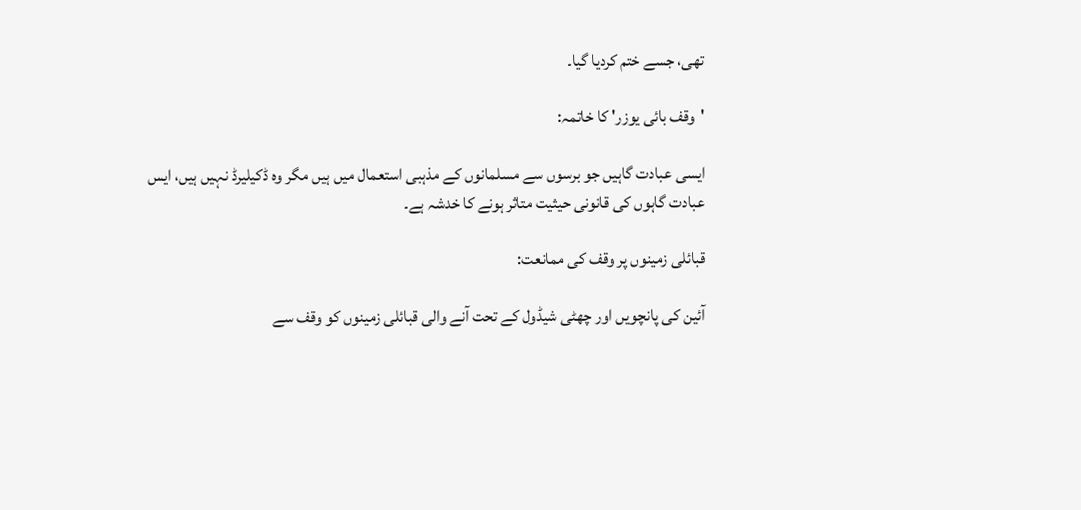تھی، جسے ختم کردیا گیا۔

'وقف بائی یوزر' کا خاتمہ:

ایسی عبادت گاہیں جو برسوں سے مسلمانوں کے مذہبی استعمال میں ہیں مگر وہ ڈکیلیرڈ نہیں ہیں، ایس عبادت گاہوں کی قانونی حیثیت متاثر ہونے کا خدشہ ہے۔

قبائلی زمینوں پر وقف کی ممانعت:

آئین کی پانچویں اور چھٹی شیڈول کے تحت آنے والی قبائلی زمینوں کو وقف سے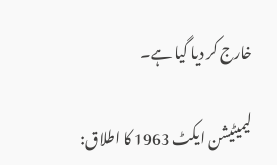خارج کر دیا گیا ہے۔

لیمیٹیشن ایکٹ 1963 کا اطلاق: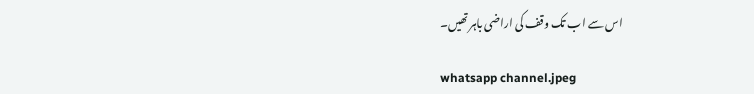اس سے اب تک وقف کی اراضی باہر تھیں۔

whatsapp channel.jpeg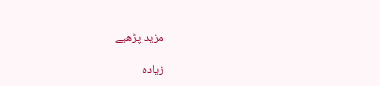مزید پڑھیے

زیادہ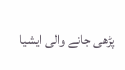پڑھی جانے والی ایشیا